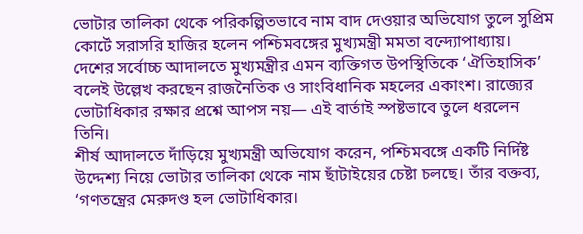ভোটার তালিকা থেকে পরিকল্পিতভাবে নাম বাদ দেওয়ার অভিযোগ তুলে সুপ্রিম কোর্টে সরাসরি হাজির হলেন পশ্চিমবঙ্গের মুখ্যমন্ত্রী মমতা বন্দ্যোপাধ্যায়। দেশের সর্বোচ্চ আদালতে মুখ্যমন্ত্রীর এমন ব্যক্তিগত উপস্থিতিকে ‘ঐতিহাসিক’ বলেই উল্লেখ করছেন রাজনৈতিক ও সাংবিধানিক মহলের একাংশ। রাজ্যের ভোটাধিকার রক্ষার প্রশ্নে আপস নয়— এই বার্তাই স্পষ্টভাবে তুলে ধরলেন তিনি।
শীর্ষ আদালতে দাঁড়িয়ে মুখ্যমন্ত্রী অভিযোগ করেন, পশ্চিমবঙ্গে একটি নির্দিষ্ট উদ্দেশ্য নিয়ে ভোটার তালিকা থেকে নাম ছাঁটাইয়ের চেষ্টা চলছে। তাঁর বক্তব্য, ‘গণতন্ত্রের মেরুদণ্ড হল ভোটাধিকার।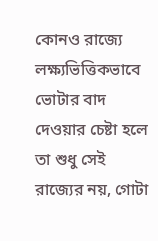কোনও রাজ্যে লক্ষ্যভিত্তিকভাবে ভোটার বাদ দেওয়ার চেষ্টা হলে তা শুধু সেই রাজ্যের নয়, গোটা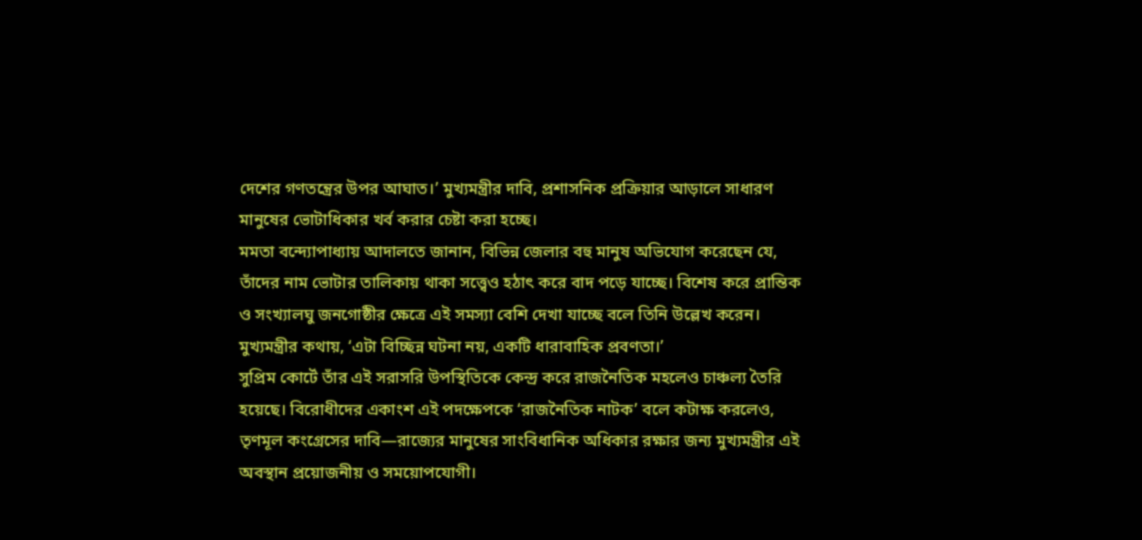দেশের গণতন্ত্রের উপর আঘাত।’ মুখ্যমন্ত্রীর দাবি, প্রশাসনিক প্রক্রিয়ার আড়ালে সাধারণ মানুষের ভোটাধিকার খর্ব করার চেষ্টা করা হচ্ছে।
মমতা বন্দ্যোপাধ্যায় আদালতে জানান, বিভিন্ন জেলার বহু মানুষ অভিযোগ করেছেন যে, তাঁদের নাম ভোটার তালিকায় থাকা সত্ত্বেও হঠাৎ করে বাদ পড়ে যাচ্ছে। বিশেষ করে প্রান্তিক ও সংখ্যালঘু জনগোষ্ঠীর ক্ষেত্রে এই সমস্যা বেশি দেখা যাচ্ছে বলে তিনি উল্লেখ করেন। মুখ্যমন্ত্রীর কথায়, ‘এটা বিচ্ছিন্ন ঘটনা নয়, একটি ধারাবাহিক প্রবণতা।’
সুপ্রিম কোর্টে তাঁর এই সরাসরি উপস্থিতিকে কেন্দ্র করে রাজনৈতিক মহলেও চাঞ্চল্য তৈরি হয়েছে। বিরোধীদের একাংশ এই পদক্ষেপকে ‘রাজনৈতিক নাটক’ বলে কটাক্ষ করলেও, তৃণমূল কংগ্রেসের দাবি—রাজ্যের মানুষের সাংবিধানিক অধিকার রক্ষার জন্য মুখ্যমন্ত্রীর এই অবস্থান প্রয়োজনীয় ও সময়োপযোগী।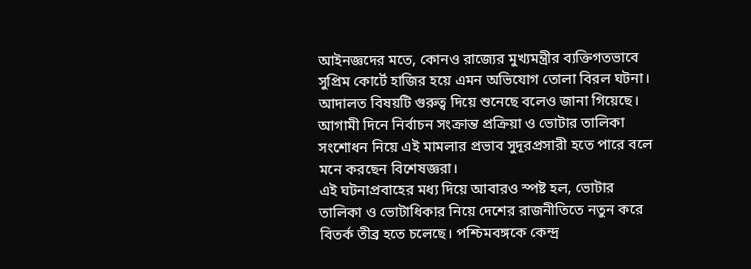আইনজ্ঞদের মতে, কোনও রাজ্যের মুখ্যমন্ত্রীর ব্যক্তিগতভাবে সুপ্রিম কোর্টে হাজির হয়ে এমন অভিযোগ তোলা বিরল ঘটনা। আদালত বিষয়টি গুরুত্ব দিয়ে শুনেছে বলেও জানা গিয়েছে। আগামী দিনে নির্বাচন সংক্রান্ত প্রক্রিয়া ও ভোটার তালিকা সংশোধন নিয়ে এই মামলার প্রভাব সুদূরপ্রসারী হতে পারে বলে মনে করছেন বিশেষজ্ঞরা।
এই ঘটনাপ্রবাহের মধ্য দিয়ে আবারও স্পষ্ট হল, ভোটার তালিকা ও ভোটাধিকার নিয়ে দেশের রাজনীতিতে নতুন করে বিতর্ক তীব্র হতে চলেছে। পশ্চিমবঙ্গকে কেন্দ্র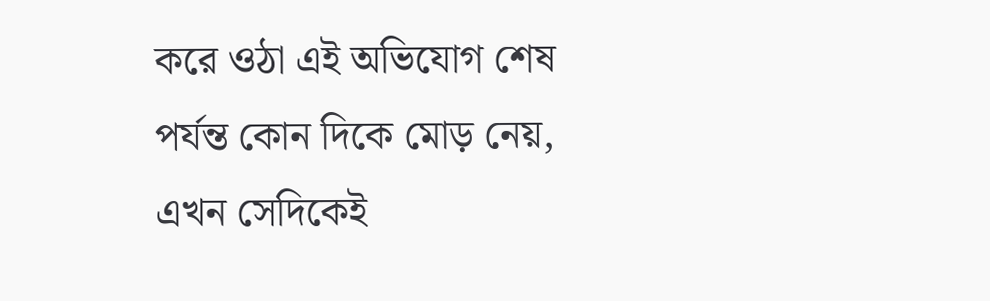করে ওঠা এই অভিযোগ শেষ পর্যন্ত কোন দিকে মোড় নেয়, এখন সেদিকেই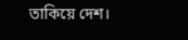তাকিয়ে দেশ।